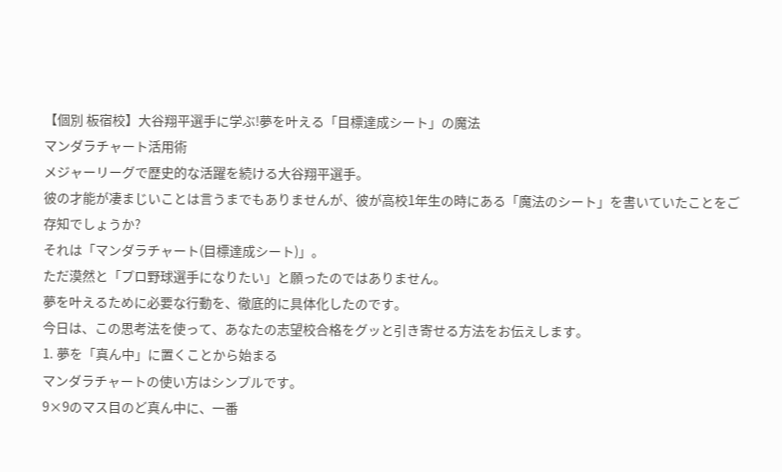【個別 板宿校】大谷翔平選手に学ぶ!夢を叶える「目標達成シート」の魔法
マンダラチャート活用術
メジャーリーグで歴史的な活躍を続ける大谷翔平選手。
彼の才能が凄まじいことは言うまでもありませんが、彼が高校1年生の時にある「魔法のシート」を書いていたことをご存知でしょうか?
それは「マンダラチャート(目標達成シート)」。
ただ漠然と「プロ野球選手になりたい」と願ったのではありません。
夢を叶えるために必要な行動を、徹底的に具体化したのです。
今日は、この思考法を使って、あなたの志望校合格をグッと引き寄せる方法をお伝えします。
1. 夢を「真ん中」に置くことから始まる
マンダラチャートの使い方はシンプルです。
9×9のマス目のど真ん中に、一番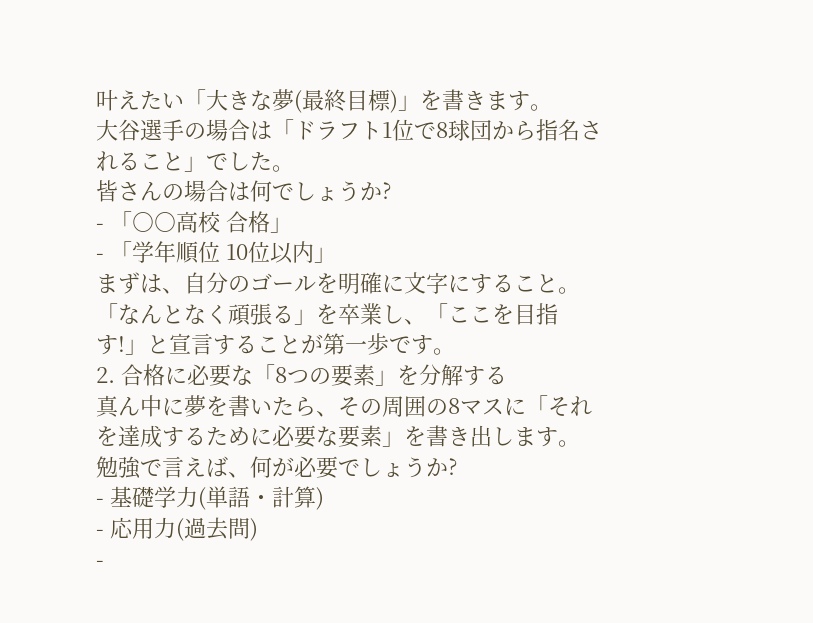叶えたい「大きな夢(最終目標)」を書きます。
大谷選手の場合は「ドラフト1位で8球団から指名されること」でした。
皆さんの場合は何でしょうか?
- 「○○高校 合格」
- 「学年順位 10位以内」
まずは、自分のゴールを明確に文字にすること。
「なんとなく頑張る」を卒業し、「ここを目指す!」と宣言することが第一歩です。
2. 合格に必要な「8つの要素」を分解する
真ん中に夢を書いたら、その周囲の8マスに「それを達成するために必要な要素」を書き出します。
勉強で言えば、何が必要でしょうか?
- 基礎学力(単語・計算)
- 応用力(過去問)
-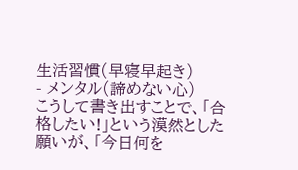生活習慣(早寝早起き)
- メンタル(諦めない心)
こうして書き出すことで、「合格したい!」という漠然とした願いが、「今日何を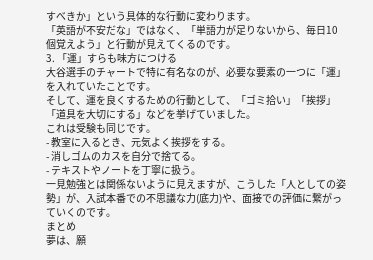すべきか」という具体的な行動に変わります。
「英語が不安だな」ではなく、「単語力が足りないから、毎日10個覚えよう」と行動が見えてくるのです。
3. 「運」すらも味方につける
大谷選手のチャートで特に有名なのが、必要な要素の一つに「運」を入れていたことです。
そして、運を良くするための行動として、「ゴミ拾い」「挨拶」「道具を大切にする」などを挙げていました。
これは受験も同じです。
- 教室に入るとき、元気よく挨拶をする。
- 消しゴムのカスを自分で捨てる。
- テキストやノートを丁寧に扱う。
一見勉強とは関係ないように見えますが、こうした「人としての姿勢」が、入試本番での不思議な力(底力)や、面接での評価に繋がっていくのです。
まとめ
夢は、願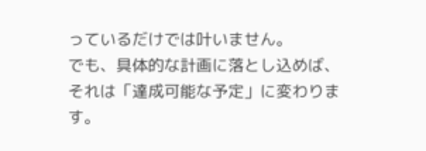っているだけでは叶いません。
でも、具体的な計画に落とし込めば、それは「達成可能な予定」に変わります。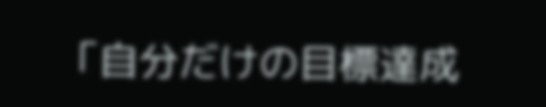「自分だけの目標達成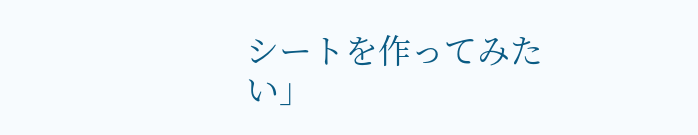シートを作ってみたい」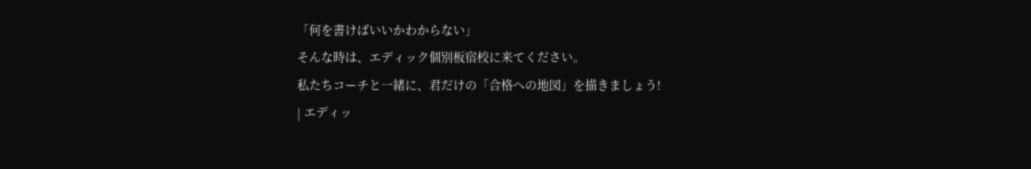「何を書けばいいかわからない」
そんな時は、エディック個別板宿校に来てください。
私たちコーチと一緒に、君だけの「合格への地図」を描きましょう!
| エディッ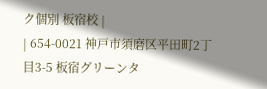ク個別 板宿校 |
| 654-0021 神戸市須磨区平田町2丁目3-5 板宿グリーンタ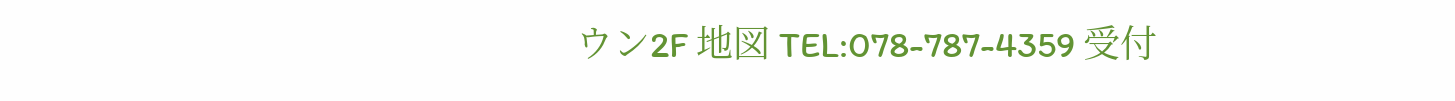ウン2F 地図 TEL:078-787-4359 受付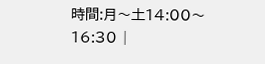時間:月〜土14:00〜16:30 |